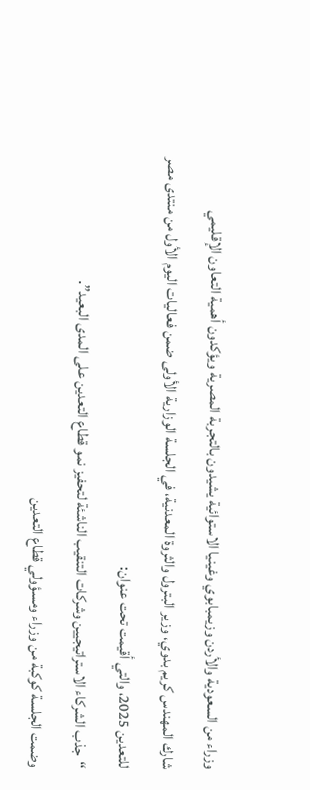وزراء من السعودية والأردن وزيمبابوي وغينيا الاستوائية يشيدون بالتجربة المصرية ويؤكدون أهمية التعاون الإقليمي
شارك المهندس كريم بدوي، وزير البترول والثروة المعدنية، في الجلسة الوزارية الأولى ضمن فعاليات اليوم الأول من منتدى مصر للتعدين 2025، والتي أقيمت تحت عنوان:
“جذب الشركاء الاستراتيجيين وشركات التنقيب الناشئة لتحفيز نمو قطاع التعدين على المدى البعيد”.
وضمت الجلسة كوكبة من وزراء ومسؤولي قطاع التعدين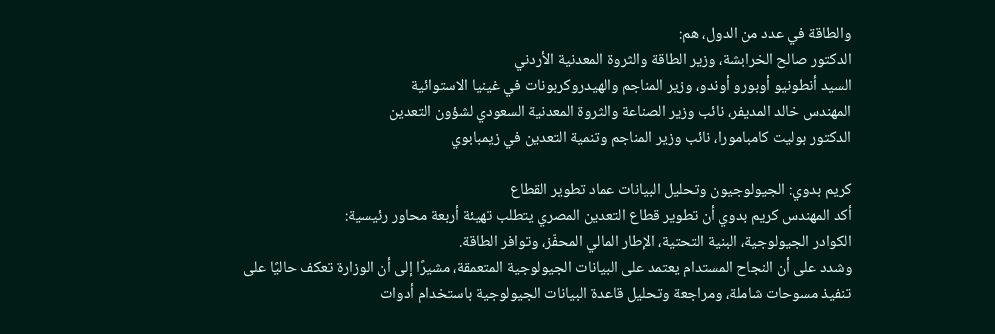والطاقة في عدد من الدول، هم:
الدكتور صالح الخرابشة، وزير الطاقة والثروة المعدنية الأردني
السيد أنطونيو أوبورو أوندو، وزير المناجم والهيدروكربونات في غينيا الاستوائية
المهندس خالد المديفر، نائب وزير الصناعة والثروة المعدنية السعودي لشؤون التعدين
الدكتور بوليت كامبامورا، نائب وزير المناجم وتنمية التعدين في زيمبابوي

كريم بدوي: الجيولوجيون وتحليل البيانات عماد تطوير القطاع
أكد المهندس كريم بدوي أن تطوير قطاع التعدين المصري يتطلب تهيئة أربعة محاور رئيسية:
الكوادر الجيولوجية، البنية التحتية، الإطار المالي المحفّز، وتوافر الطاقة.
وشدد على أن النجاح المستدام يعتمد على البيانات الجيولوجية المتعمقة، مشيرًا إلى أن الوزارة تعكف حاليًا على تنفيذ مسوحات شاملة، ومراجعة وتحليل قاعدة البيانات الجيولوجية باستخدام أدوات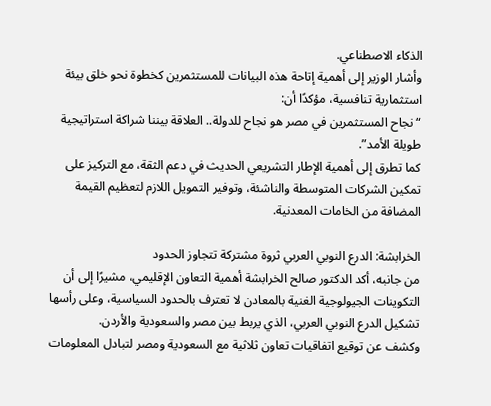الذكاء الاصطناعي.
وأشار الوزير إلى أهمية إتاحة هذه البيانات للمستثمرين كخطوة نحو خلق بيئة استثمارية تنافسية، مؤكدًا أن:
“نجاح المستثمرين في مصر هو نجاح للدولة.. العلاقة بيننا شراكة استراتيجية طويلة الأمد”.
كما تطرق إلى أهمية الإطار التشريعي الحديث في دعم الثقة، مع التركيز على تمكين الشركات المتوسطة والناشئة، وتوفير التمويل اللازم لتعظيم القيمة المضافة من الخامات المعدنية.

الخرابشة: الدرع النوبي العربي ثروة مشتركة تتجاوز الحدود
من جانبه، أكد الدكتور صالح الخرابشة أهمية التعاون الإقليمي، مشيرًا إلى أن التكوينات الجيولوجية الغنية بالمعادن لا تعترف بالحدود السياسية، وعلى رأسها تشكيل الدرع النوبي العربي، الذي يربط بين مصر والسعودية والأردن.
وكشف عن توقيع اتفاقيات تعاون ثلاثية مع السعودية ومصر لتبادل المعلومات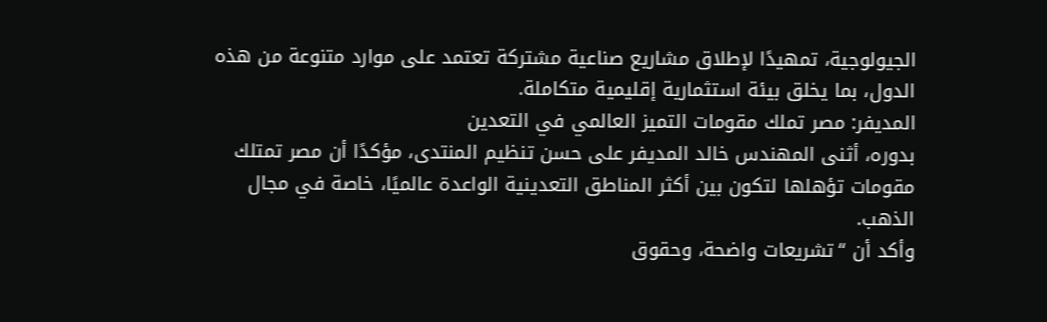الجيولوجية، تمهيدًا لإطلاق مشاريع صناعية مشتركة تعتمد على موارد متنوعة من هذه الدول، بما يخلق بيئة استثمارية إقليمية متكاملة.
المديفر: مصر تملك مقومات التميز العالمي في التعدين
بدوره، أثنى المهندس خالد المديفر على حسن تنظيم المنتدى، مؤكدًا أن مصر تمتلك مقومات تؤهلها لتكون بين أكثر المناطق التعدينية الواعدة عالميًا، خاصة في مجال الذهب.
وأكد أن “تشريعات واضحة، وحقوق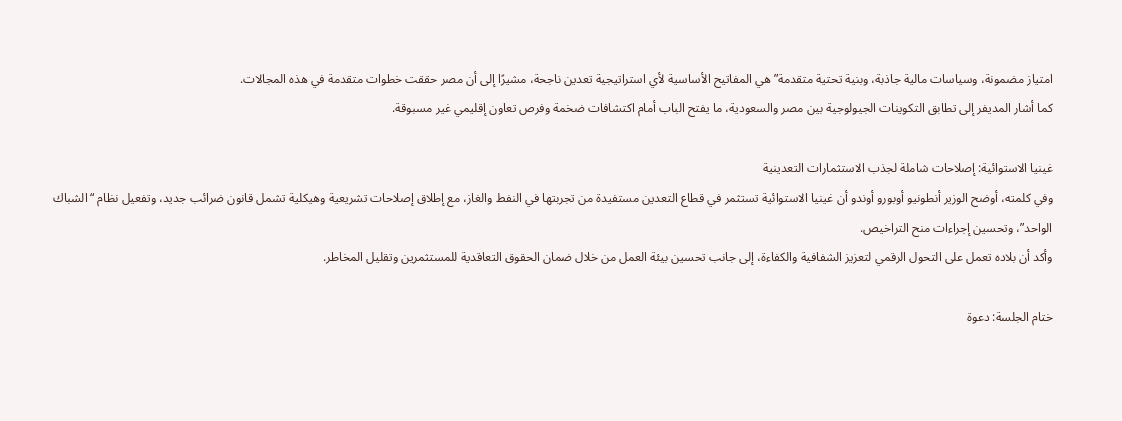امتياز مضمونة، وسياسات مالية جاذبة، وبنية تحتية متقدمة” هي المفاتيح الأساسية لأي استراتيجية تعدين ناجحة، مشيرًا إلى أن مصر حققت خطوات متقدمة في هذه المجالات.
كما أشار المديفر إلى تطابق التكوينات الجيولوجية بين مصر والسعودية، ما يفتح الباب أمام اكتشافات ضخمة وفرص تعاون إقليمي غير مسبوقة.

غينيا الاستوائية: إصلاحات شاملة لجذب الاستثمارات التعدينية
وفي كلمته، أوضح الوزير أنطونيو أوبورو أوندو أن غينيا الاستوائية تستثمر في قطاع التعدين مستفيدة من تجربتها في النفط والغاز، مع إطلاق إصلاحات تشريعية وهيكلية تشمل قانون ضرائب جديد، وتفعيل نظام “الشباك الواحد”، وتحسين إجراءات منح التراخيص.
وأكد أن بلاده تعمل على التحول الرقمي لتعزيز الشفافية والكفاءة، إلى جانب تحسين بيئة العمل من خلال ضمان الحقوق التعاقدية للمستثمرين وتقليل المخاطر.

ختام الجلسة: دعوة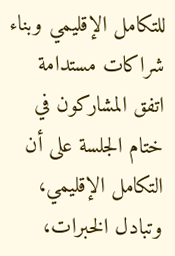للتكامل الإقليمي وبناء شراكات مستدامة
اتفق المشاركون في ختام الجلسة على أن التكامل الإقليمي، وتبادل الخبرات،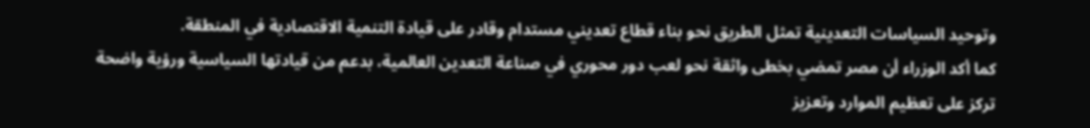وتوحيد السياسات التعدينية تمثل الطريق نحو بناء قطاع تعديني مستدام وقادر على قيادة التنمية الاقتصادية في المنطقة.
كما أكد الوزراء أن مصر تمضي بخطى واثقة نحو لعب دور محوري في صناعة التعدين العالمية، بدعم من قيادتها السياسية ورؤية واضحة تركز على تعظيم الموارد وتعزيز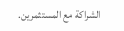الشراكة مع المستثمرين.